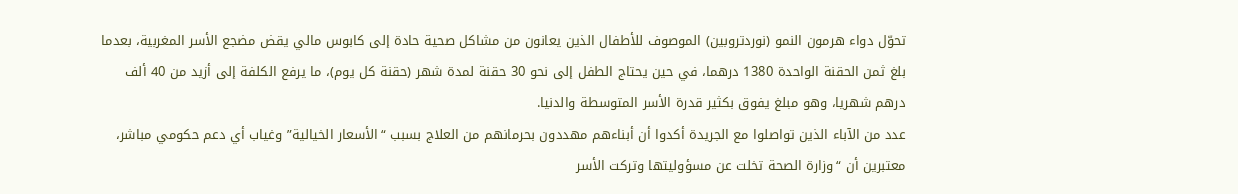تحوّل دواء هرمون النمو (نوردتروبين) الموصوف للأطفال الذين يعانون من مشاكل صحية حادة إلى كابوس مالي يقض مضجع الأسر المغربية، بعدما بلغ ثمن الحقنة الواحدة 1380 درهما، في حين يحتاج الطفل إلى نحو 30 حقنة لمدة شهر (حقنة كل يوم)، ما يرفع الكلفة إلى أزيد من 40 ألف درهم شهريا، وهو مبلغ يفوق بكثير قدرة الأسر المتوسطة والدنيا.
عدد من الآباء الذين تواصلوا مع الجريدة أكدوا أن أبناءهم مهددون بحرمانهم من العلاج بسبب “الأسعار الخيالية” وغياب أي دعم حكومي مباشر، معتبرين أن “وزارة الصحة تخلت عن مسؤوليتها وتركت الأسر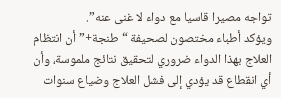تواجه مصيرا قاسيا مع دواء لا غنى عنه”.
ويؤكد أطباء مختصون لصحيفة “طنجة+” أن انتظام العلاج بهذا الدواء ضروري لتحقيق نتائج ملموسة، وأن أي انقطاع قد يؤدي إلى فشل العلاج وضياع سنوات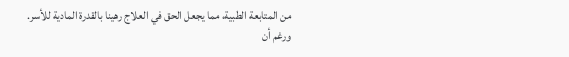من المتابعة الطبية، مما يجعل الحق في العلاج رهينا بالقدرة المادية للأسر.
ورغم أن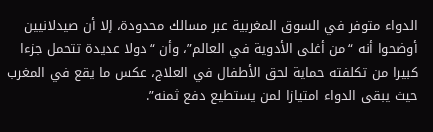الدواء متوفر في السوق المغربية عبر مسالك محدودة، إلا أن صيدلانيين أوضحوا أنه “من أغلى الأدوية في العالم”، وأن “دولا عديدة تتحمل جزءا كبيرا من تكلفته حماية لحق الأطفال في العلاج، عكس ما يقع في المغرب حيث يبقى الدواء امتيازا لمن يستطيع دفع ثمنه”.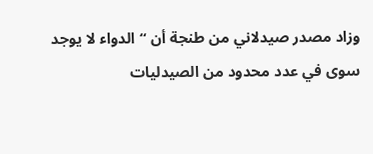وزاد مصدر صيدلاني من طنجة أن “الدواء لا يوجد سوى في عدد محدود من الصيدليات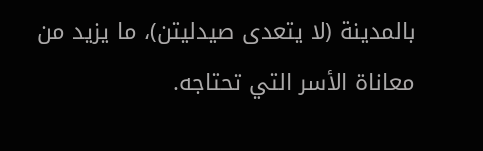بالمدينة (لا يتعدى صيدليتن)، ما يزيد من معاناة الأسر التي تحتاجه.